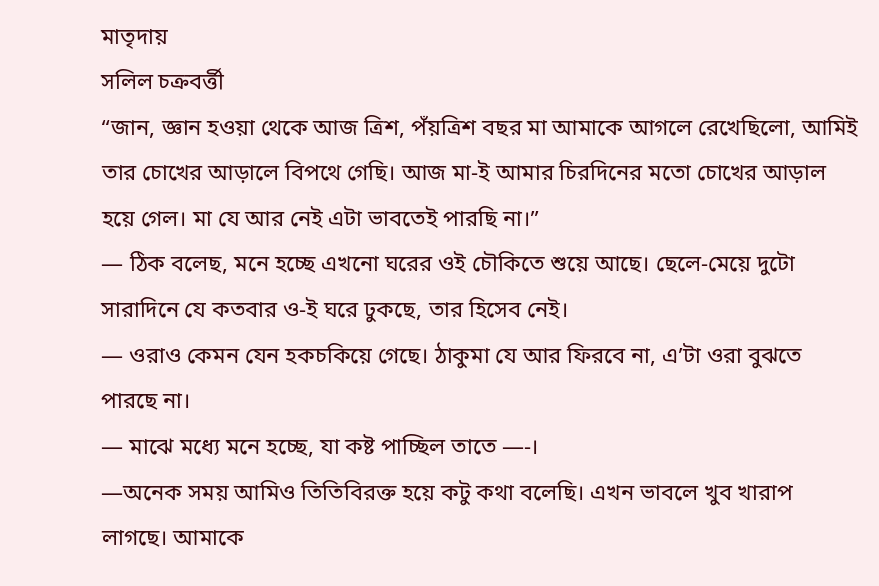মাতৃদায়
সলিল চক্রবর্ত্তী
“জান, জ্ঞান হওয়া থেকে আজ ত্রিশ, পঁয়ত্রিশ বছর মা আমাকে আগলে রেখেছিলো, আমিই তার চোখের আড়ালে বিপথে গেছি। আজ মা-ই আমার চিরদিনের মতো চোখের আড়াল হয়ে গেল। মা যে আর নেই এটা ভাবতেই পারছি না।”
— ঠিক বলেছ, মনে হচ্ছে এখনো ঘরের ওই চৌকিতে শুয়ে আছে। ছেলে-মেয়ে দুটো সারাদিনে যে কতবার ও-ই ঘরে ঢুকছে, তার হিসেব নেই।
— ওরাও কেমন যেন হকচকিয়ে গেছে। ঠাকুমা যে আর ফিরবে না, এ’টা ওরা বুঝতে পারছে না।
— মাঝে মধ্যে মনে হচ্ছে, যা কষ্ট পাচ্ছিল তাতে —-।
—অনেক সময় আমিও তিতিবিরক্ত হয়ে কটু কথা বলেছি। এখন ভাবলে খুব খারাপ লাগছে। আমাকে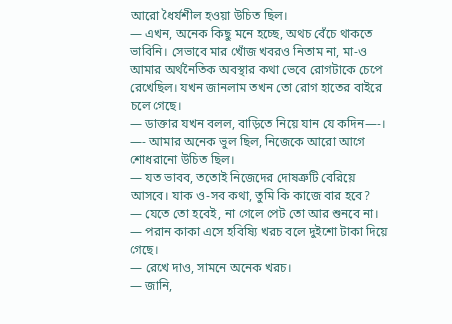আরো ধৈর্যশীল হওয়া উচিত ছিল।
— এখন, অনেক কিছু মনে হচ্ছে, অথচ বেঁচে থাকতে ভাবিনি। সেভাবে মার খোঁজ খবরও নিতাম না, মা-ও আমার অর্থনৈতিক অবস্থার কথা ভেবে রোগটাকে চেপে রেখেছিল। যখন জানলাম তখন তো রোগ হাতের বাইরে চলে গেছে।
— ডাক্তার যখন বলল, বাড়িতে নিয়ে যান যে কদিন—-।
—- আমার অনেক ভুল ছিল, নিজেকে আরো আগে শোধরানো উচিত ছিল।
— যত ভাবব, ততোই নিজেদের দোষত্রুটি বেরিয়ে আসবে। যাক ও-সব কথা, তুমি কি কাজে বার হবে?
— যেতে তো হবেই, না গেলে পেট তো আর শুনবে না।
— পরান কাকা এসে হবিষ্যি খরচ বলে দুইশো টাকা দিয়ে গেছে।
— রেখে দাও, সামনে অনেক খরচ।
— জানি,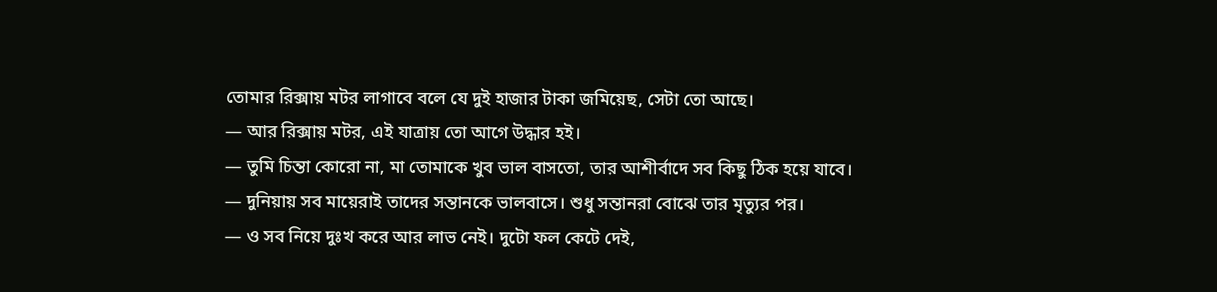তোমার রিক্সায় মটর লাগাবে বলে যে দুই হাজার টাকা জমিয়েছ, সেটা তো আছে।
— আর রিক্সায় মটর, এই যাত্রায় তো আগে উদ্ধার হই।
— তুমি চিন্তা কোরো না, মা তোমাকে খুব ভাল বাসতো, তার আশীর্বাদে সব কিছু ঠিক হয়ে যাবে।
— দুনিয়ায় সব মায়েরাই তাদের সন্তানকে ভালবাসে। শুধু সন্তানরা বোঝে তার মৃত্যুর পর।
— ও সব নিয়ে দুঃখ করে আর লাভ নেই। দুটো ফল কেটে দেই,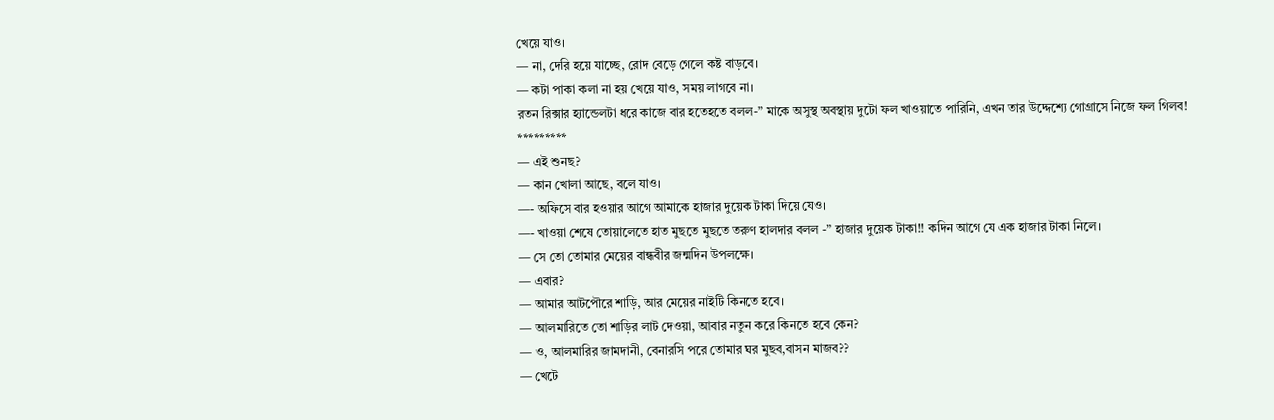খেয়ে যাও।
— না, দেরি হয়ে যাচ্ছে, রোদ বেড়ে গেলে কষ্ট বাড়বে।
— কটা পাকা কলা না হয় খেয়ে যাও, সময় লাগবে না।
রতন রিক্সার হ্যান্ডেলটা ধরে কাজে বার হতেহতে বলল-” মাকে অসুস্থ অবস্থায় দুটো ফল খাওয়াতে পারিনি, এখন তার উদ্দেশ্যে গোগ্রাসে নিজে ফল গিলব!
*********
— এই শুনছ?
— কান খোলা আছে, বলে যাও।
—- অফিসে বার হওয়ার আগে আমাকে হাজার দুয়েক টাকা দিয়ে যেও।
—- খাওয়া শেষে তোয়ালেতে হাত মুছতে মুছতে তরুণ হালদার বলল -” হাজার দুয়েক টাকা!! কদিন আগে যে এক হাজার টাকা নিলে।
— সে তো তোমার মেয়ের বান্ধবীর জন্মদিন উপলক্ষে।
— এবার?
— আমার আটপৌরে শাড়ি, আর মেয়ের নাইটি কিনতে হবে।
— আলমারিতে তো শাড়ির লাট দেওয়া, আবার নতুন করে কিনতে হবে কেন?
— ও, আলমারির জামদানী, বেনারসি পরে তোমার ঘর মুছব,বাসন মাজব??
— খেটে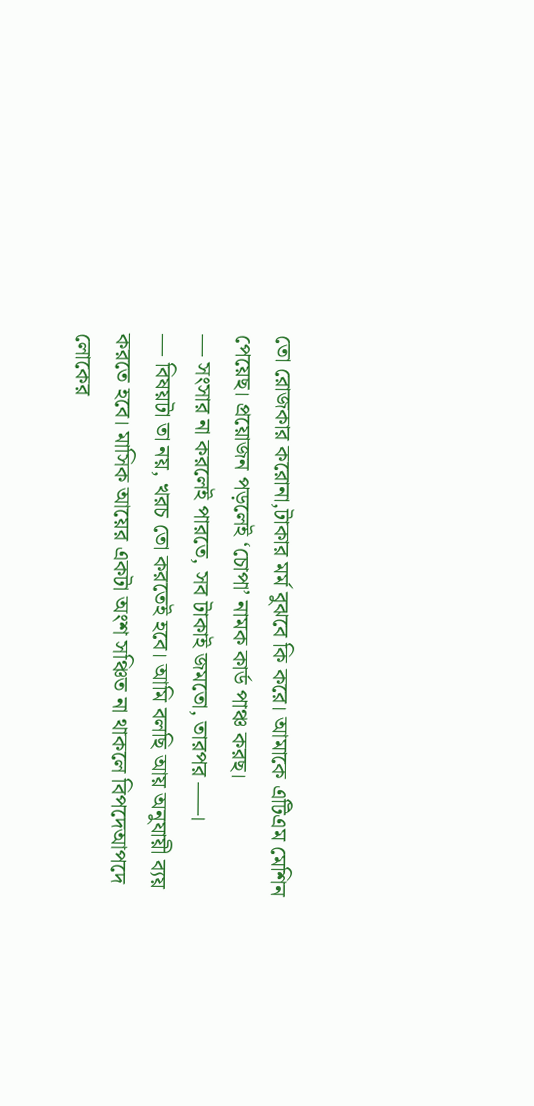তো রোজকার করোনা,টাকার মর্ম বুঝবে কি করে। আমাকে এটিএম মেশিন পেয়েছ। প্রয়োজন পড়লেই ‘চোপা’ নামক কার্ড পাঞ্চ করছ।
— সংসার না করলেই পারতে, সব টাকাই জমতো, তারপর —–।
— বিষয়টা তা নয়, খরচ তো করতেই হবে। আমি বলছি আয় অনুযায়ী ব্যয় করতে হবে। মাসিক আয়ের একটা অংশ সঞ্চিত না থাকলে বিপদেআপদে লোকের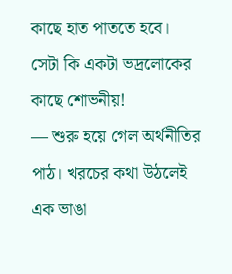কাছে হাত পাততে হবে। সেটা কি একটা ভদ্রলোকের কাছে শোভনীয়!
— শুরু হয়ে গেল অর্থনীতির পাঠ। খরচের কথা উঠলেই এক ভাঙা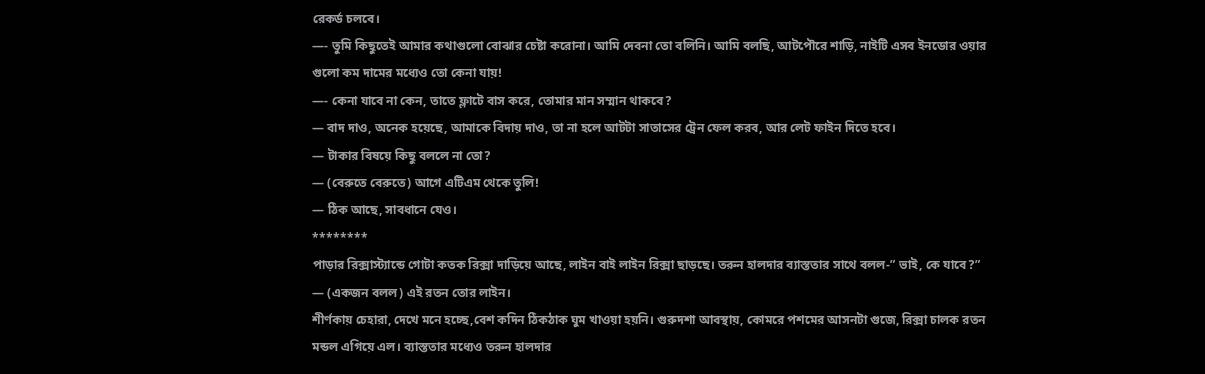রেকর্ড চলবে।
—- তুমি কিছুতেই আমার কথাগুলো বোঝার চেষ্টা করোনা। আমি দেবনা তো বলিনি। আমি বলছি, আটপৌরে শাড়ি, নাইটি এসব ইনডোর ওয়ার গুলো কম দামের মধ্যেও তো কেনা যায়!
—- কেনা যাবে না কেন, তাতে ফ্লাটে বাস করে, তোমার মান সম্মান থাকবে?
— বাদ দাও, অনেক হয়েছে, আমাকে বিদায় দাও, তা না হলে আটটা সাতাসের ট্রেন ফেল করব, আর লেট ফাইন দিতে হবে।
— টাকার বিষয়ে কিছু বললে না তো?
— (বেরুতে বেরুতে) আগে এটিএম থেকে তুলি!
— ঠিক আছে, সাবধানে যেও।
********
পাড়ার রিক্সাস্ট্যান্ডে গোটা কতক রিক্সা দাড়িয়ে আছে, লাইন বাই লাইন রিক্সা ছাড়ছে। তরুন হালদার ব্যাস্ততার সাথে বলল-” ভাই, কে যাবে?”
— (একজন বলল) এই রতন তোর লাইন।
শীর্ণকায় চেহারা, দেখে মনে হচ্ছে,বেশ কদিন ঠিকঠাক ঘুম খাওয়া হয়নি। গুরুদশা আবস্থায়, কোমরে পশমের আসনটা গুজে, রিক্সা চালক রতন মন্ডল এগিয়ে এল। ব্যাস্ততার মধ্যেও তরুন হালদার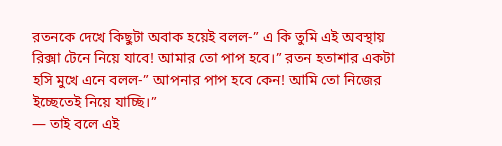রতনকে দেখে কিছুটা অবাক হয়েই বলল-” এ কি তুমি এই অবস্থায় রিক্সা টেনে নিয়ে যাবে! আমার তো পাপ হবে।” রতন হতাশার একটা হসি মুখে এনে বলল-” আপনার পাপ হবে কেন! আমি তো নিজের ইচ্ছেতেই নিয়ে যাচ্ছি।”
— তাই বলে এই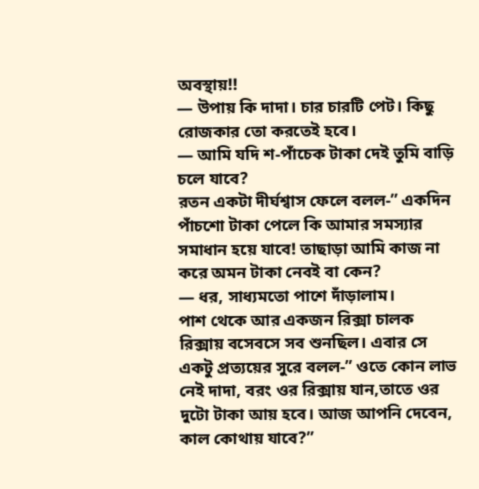অবস্থায়!!
— উপায় কি দাদা। চার চারটি পেট। কিছু রোজকার তো করতেই হবে।
— আমি যদি শ-পাঁচেক টাকা দেই তুমি বাড়ি চলে যাবে?
রতন একটা দীর্ঘশ্বাস ফেলে বলল-” একদিন পাঁচশো টাকা পেলে কি আমার সমস্যার সমাধান হয়ে যাবে! তাছাড়া আমি কাজ না করে অমন টাকা নেবই বা কেন?
— ধর, সাধ্যমতো পাশে দাঁড়ালাম।
পাশ থেকে আর একজন রিক্সা চালক রিক্সায় বসেবসে সব শুনছিল। এবার সে একটু প্রত্যয়ের সুরে বলল-” ওতে কোন লাভ নেই দাদা, বরং ওর রিক্সায় যান,তাতে ওর দুটো টাকা আয় হবে। আজ আপনি দেবেন, কাল কোথায় যাবে?”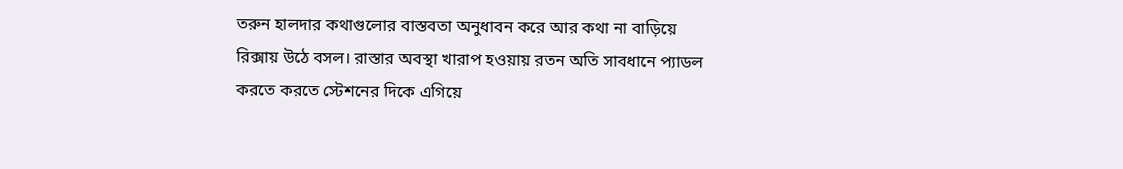তরুন হালদার কথাগুলোর বাস্তবতা অনুধাবন করে আর কথা না বাড়িয়ে রিক্সায় উঠে বসল। রাস্তার অবস্থা খারাপ হওয়ায় রতন অতি সাবধানে প্যাডল করতে করতে স্টেশনের দিকে এগিয়ে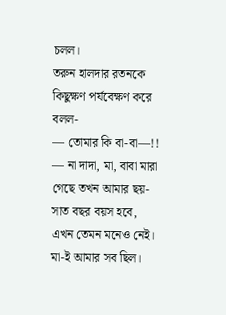চলল।
তরুন হালদার রতনকে কিছুক্ষণ পর্যবেক্ষণ করে বলল-
— তোমার কি বা-বা—!!
— না দাদা, মা, বাবা মারা গেছে তখন আমার ছয়-সাত বছর বয়স হবে, এখন তেমন মনেও নেই। মা-ই আমার সব ছিল।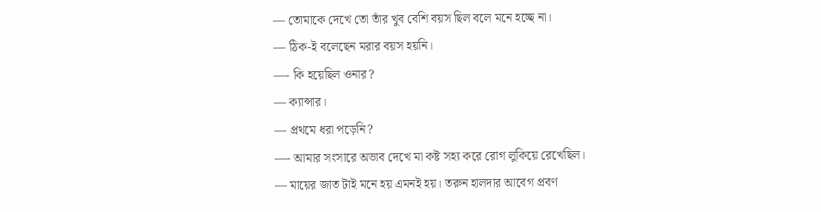— তোমাকে দেখে তো তাঁর খুব বেশি বয়স ছিল বলে মনে হচ্ছে না।
— ঠিক-ই বলেছেন মরার বয়স হয়নি।
—- কি হয়েছিল ওনার?
— ক্যান্সার।
— প্রথমে ধরা পড়েনি?
—- আমার সংসারে অভাব দেখে মা কষ্ট সহ্য করে রোগ লুকিয়ে রেখেছিল।
— মায়ের জাত টাই মনে হয় এমনই হয়। তরুন হালদার আবেগ প্রবণ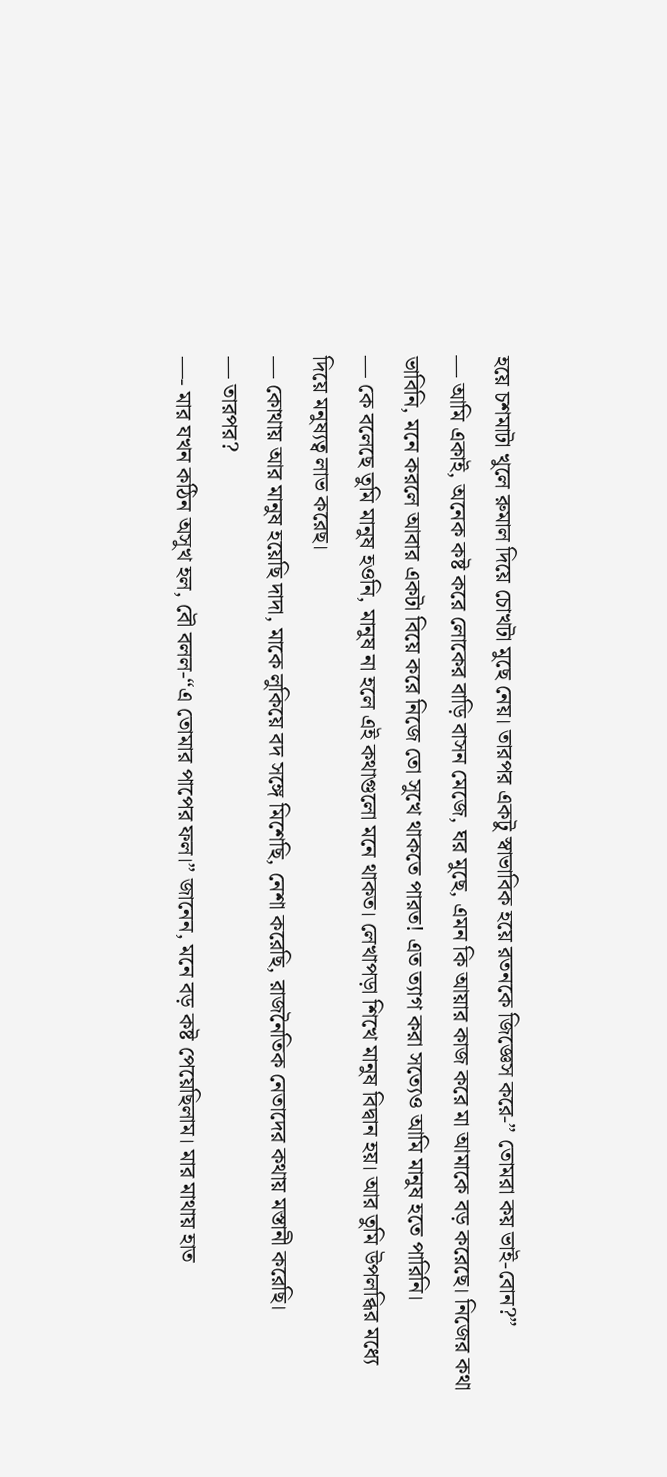হয়ে চশমাটা খুলে রুমাল দিয়ে চোখটা মুছে নেয়। তারপর একটু স্বাভাবিক হয়ে রতনকে জিজ্ঞেস করে-” তোমরা কয় ভাই-বোন?”
— আমি একাই, অনেক কষ্ট করে লোকের বাড়ি বাসন মেজে, ঘর মুছে, এমন কি আয়ার কাজ করে মা আমাকে বড় করেছে। নিজের কথা ভাবিনি, মনে করলে আবার একটা বিয়ে করে নিজে তো সুখে থাকতে পারত! এত ত্যাগ করা সত্যেও আমি মানুষ হতে পারিনি।
— কে বলেছে তুমি মানুষ হওনি, মানুষ না হলে এই কথাগুলো মনে থাকত। লেখাপড়া শিখে মানুষ বিদ্বান হয়। আর তুমি উপলব্ধির মধ্যে দিয়ে মনুষ্যত্ব লাভ করেছ।
— কোথায় আর মানুষ হয়েছি দাদা, মাকে লুকিয়ে বদ সঙ্গে মিশেছি, নেশা করেছি, রাজনৈতিক নেতাদের কথায় মস্তানী করেছি।
— তারপর?
—- মার যখন কঠিন অসুখ হল, বৌ বলল-“এ তোমার পাপের ফল।” জানেন, মনে বড় কষ্ট পেয়েছিলাম। মার মাথায় হাত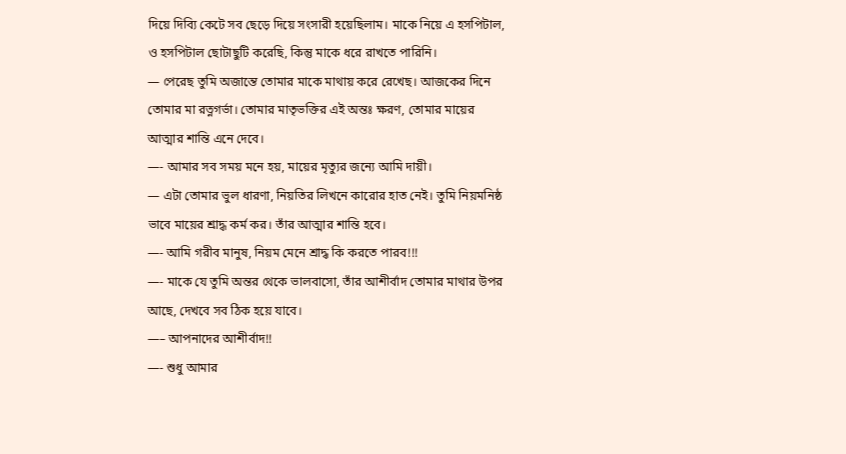দিয়ে দিব্যি কেটে সব ছেড়ে দিয়ে সংসারী হয়েছিলাম। মাকে নিয়ে এ হসপিটাল, ও হসপিটাল ছোটাছুটি করেছি, কিন্তু মাকে ধরে রাখতে পারিনি।
— পেরেছ তুমি অজান্তে তোমার মাকে মাথায় করে রেখেছ। আজকের দিনে তোমার মা রত্নগর্ভা। তোমার মাতৃভক্তির এই অন্তঃ ক্ষরণ, তোমার মায়ের আত্মার শান্তি এনে দেবে।
—- আমার সব সময় মনে হয়, মায়ের মৃত্যুর জন্যে আমি দায়ী।
— এটা তোমার ভুল ধারণা, নিয়তির লিখনে কারোর হাত নেই। তুমি নিয়মনিষ্ঠ ভাবে মায়ের শ্রাদ্ধ কর্ম কর। তাঁর আত্মার শান্তি হবে।
—- আমি গরীব মানুষ, নিয়ম মেনে শ্রাদ্ধ কি করতে পারব!!!
—- মাকে যে তুমি অন্তর থেকে ভালবাসো, তাঁর আশীর্বাদ তোমার মাথার উপর আছে, দেখবে সব ঠিক হয়ে যাবে।
—– আপনাদের আশীর্বাদ!!
—- শুধু আমার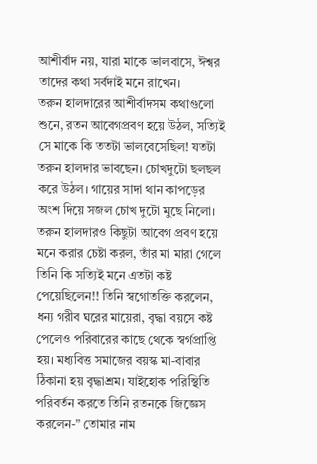আশীর্বাদ নয়, যারা মাকে ভালবাসে, ঈশ্বর তাদের কথা সর্বদাই মনে রাখেন।
তরুন হালদারের আশীর্বাদসম কথাগুলো শুনে, রতন আবেগপ্রবণ হয়ে উঠল, সত্যিই সে মাকে কি ততটা ভালবেসেছিল! যতটা তরুন হালদার ভাবছেন। চোখদুটো ছলছল করে উঠল। গায়ের সাদা থান কাপড়ের অংশ দিয়ে সজল চোখ দুটো মুছে নিলো। তরুন হালদারও কিছুটা আবেগ প্রবণ হয়ে মনে করার চেষ্টা করল, তাঁর মা মারা গেলে তিনি কি সত্যিই মনে এতটা কষ্ট পেয়েছিলেন!! তিনি স্বগোতক্তি করলেন, ধন্য গরীব ঘরের মায়েরা, বৃদ্ধা বয়সে কষ্ট পেলেও পরিবারের কাছে থেকে স্বর্গপ্রাপ্তি হয়। মধ্যবিত্ত সমাজের বয়স্ক মা-বাবার ঠিকানা হয় বৃদ্ধাশ্রম। যাইহোক পরিস্থিতি পরিবর্তন করতে তিনি রতনকে জিজ্ঞেস করলেন-” তোমার নাম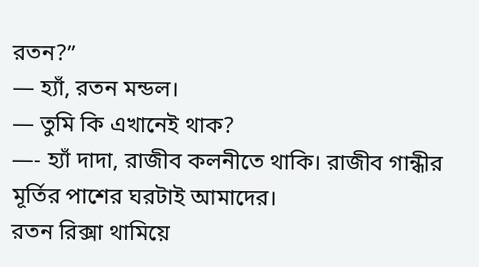রতন?”
— হ্যাঁ, রতন মন্ডল।
— তুমি কি এখানেই থাক?
—- হ্যাঁ দাদা, রাজীব কলনীতে থাকি। রাজীব গান্ধীর মূর্তির পাশের ঘরটাই আমাদের।
রতন রিক্সা থামিয়ে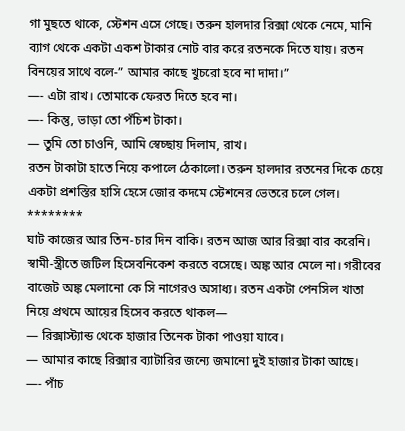গা মুছতে থাকে, স্টেশন এসে গেছে। তরুন হালদার রিক্সা থেকে নেমে, মানি ব্যাগ থেকে একটা একশ টাকার নোট বার করে রতনকে দিতে যায়। রতন বিনয়ের সাথে বলে-” আমার কাছে খুচরো হবে না দাদা।”
—- এটা রাখ। তোমাকে ফেরত দিতে হবে না।
—- কিন্তু, ভাড়া তো পঁচিশ টাকা।
— তুমি তো চাওনি, আমি স্বেচ্ছায় দিলাম, রাখ।
রতন টাকাটা হাতে নিয়ে কপালে ঠেকালো। তরুন হালদার রতনের দিকে চেয়ে একটা প্রশস্তির হাসি হেসে জোর কদমে স্টেশনের ভেতরে চলে গেল।
********
ঘাট কাজের আর তিন-চার দিন বাকি। রতন আজ আর রিক্সা বার করেনি। স্বামী-স্ত্রীতে জটিল হিসেবনিকেশ করতে বসেছে। অঙ্ক আর মেলে না। গরীবের বাজেট অঙ্ক মেলানো কে সি নাগেরও অসাধ্য। রতন একটা পেনসিল খাতা নিয়ে প্রথমে আয়ের হিসেব করতে থাকল—
— রিক্সাস্ট্যান্ড থেকে হাজার তিনেক টাকা পাওয়া যাবে।
— আমার কাছে রিক্সার ব্যাটারির জন্যে জমানো দুই হাজার টাকা আছে।
—- পাঁচ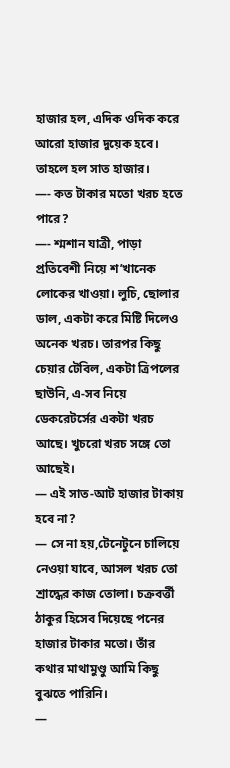হাজার হল, এদিক ওদিক করে আরো হাজার দুয়েক হবে। তাহলে হল সাত হাজার।
—- কত টাকার মতো খরচ হতে পারে?
—- শ্মশান যাত্রী, পাড়া প্রতিবেশী নিয়ে শ’খানেক লোকের খাওয়া। লুচি, ছোলার ডাল, একটা করে মিষ্টি দিলেও অনেক খরচ। তারপর কিছু চেয়ার টেবিল, একটা ত্রিপলের ছাউনি, এ-সব নিয়ে ডেকরেটর্সের একটা খরচ আছে। খুচরো খরচ সঙ্গে তো আছেই।
— এই সাত-আট হাজার টাকায় হবে না?
— সে না হয়,টেনেটুনে চালিয়ে নেওয়া যাবে, আসল খরচ তো শ্রাদ্ধের কাজ তোলা। চক্রবর্ত্তী ঠাকুর হিসেব দিয়েছে পনের হাজার টাকার মতো। তাঁর কথার মাথামুণ্ডু আমি কিছু বুঝতে পারিনি।
—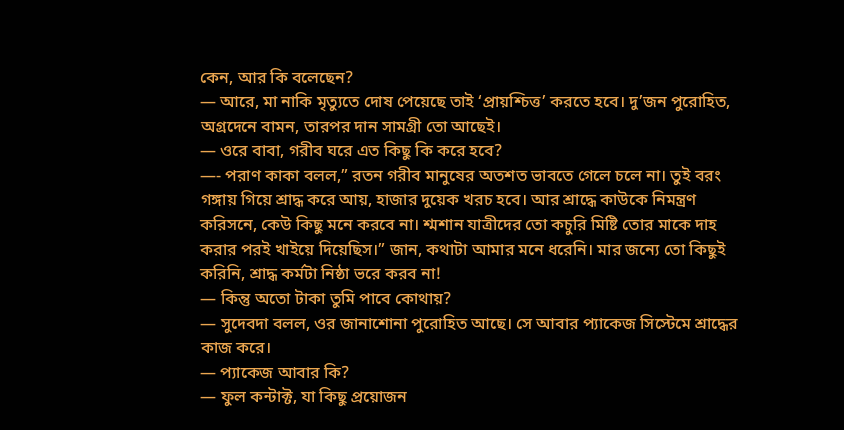কেন, আর কি বলেছেন?
— আরে, মা নাকি মৃত্যুতে দোষ পেয়েছে তাই ‘প্রায়শ্চিত্ত’ করতে হবে। দু’জন পুরোহিত, অগ্রদেনে বামন, তারপর দান সামগ্রী তো আছেই।
— ওরে বাবা, গরীব ঘরে এত কিছু কি করে হবে?
—- পরাণ কাকা বলল,” রতন গরীব মানুষের অতশত ভাবতে গেলে চলে না। তুই বরং গঙ্গায় গিয়ে শ্রাদ্ধ করে আয়, হাজার দুয়েক খরচ হবে। আর শ্রাদ্ধে কাউকে নিমন্ত্রণ করিসনে, কেউ কিছু মনে করবে না। শ্মশান যাত্রীদের তো কচুরি মিষ্টি তোর মাকে দাহ করার পরই খাইয়ে দিয়েছিস।” জান, কথাটা আমার মনে ধরেনি। মার জন্যে তো কিছুই করিনি, শ্রাদ্ধ কর্মটা নিষ্ঠা ভরে করব না!
— কিন্তু অতো টাকা তুমি পাবে কোথায়?
— সুদেবদা বলল, ওর জানাশোনা পুরোহিত আছে। সে আবার প্যাকেজ সিস্টেমে শ্রাদ্ধের কাজ করে।
— প্যাকেজ আবার কি?
— ফুল কন্টাক্ট, যা কিছু প্রয়োজন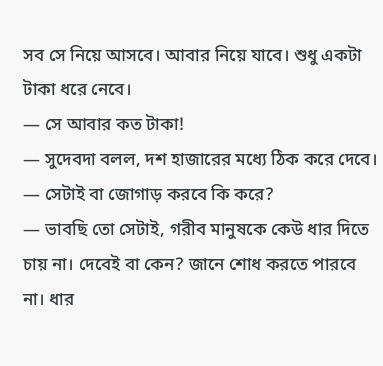সব সে নিয়ে আসবে। আবার নিয়ে যাবে। শুধু একটা টাকা ধরে নেবে।
— সে আবার কত টাকা!
— সুদেবদা বলল, দশ হাজারের মধ্যে ঠিক করে দেবে।
— সেটাই বা জোগাড় করবে কি করে?
— ভাবছি তো সেটাই, গরীব মানুষকে কেউ ধার দিতে চায় না। দেবেই বা কেন? জানে শোধ করতে পারবে না। ধার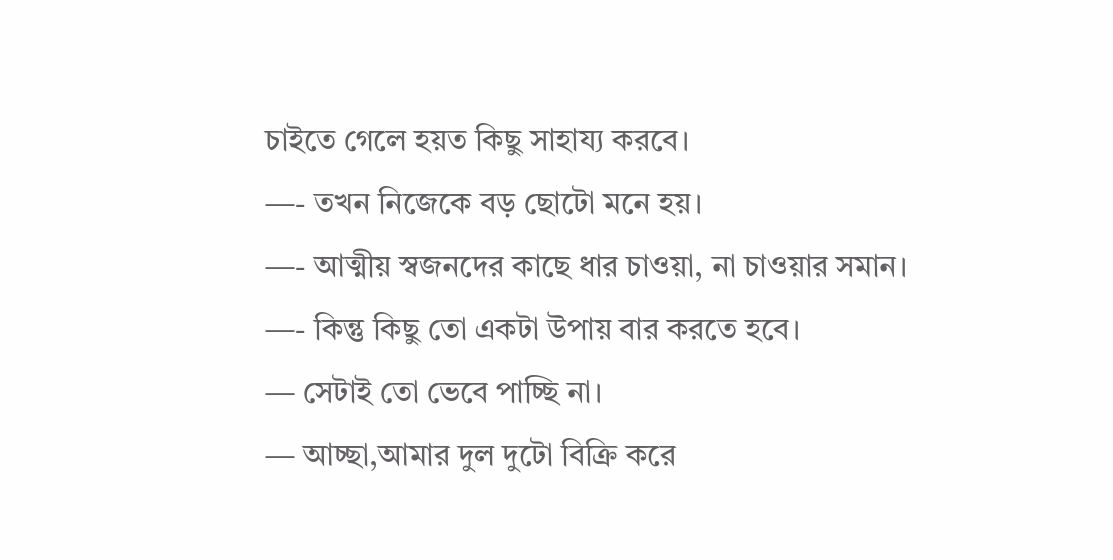চাইতে গেলে হয়ত কিছু সাহায্য করবে।
—- তখন নিজেকে বড় ছোটো মনে হয়।
—- আত্মীয় স্বজনদের কাছে ধার চাওয়া, না চাওয়ার সমান।
—- কিন্তু কিছু তো একটা উপায় বার করতে হবে।
— সেটাই তো ভেবে পাচ্ছি না।
— আচ্ছা,আমার দুল দুটো বিক্রি করে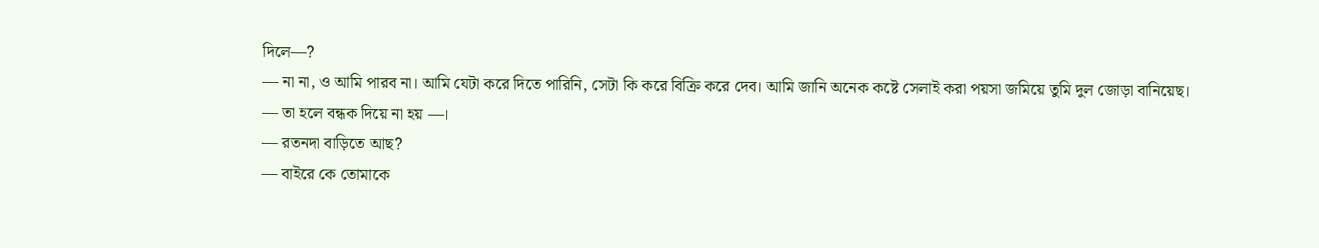দিলে—?
— না না, ও আমি পারব না। আমি যেটা করে দিতে পারিনি, সেটা কি করে বিক্রি করে দেব। আমি জানি অনেক কষ্টে সেলাই করা পয়সা জমিয়ে তুমি দুল জোড়া বানিয়েছ।
— তা হলে বন্ধক দিয়ে না হয় —।
— রতনদা বাড়িতে আছ?
— বাইরে কে তোমাকে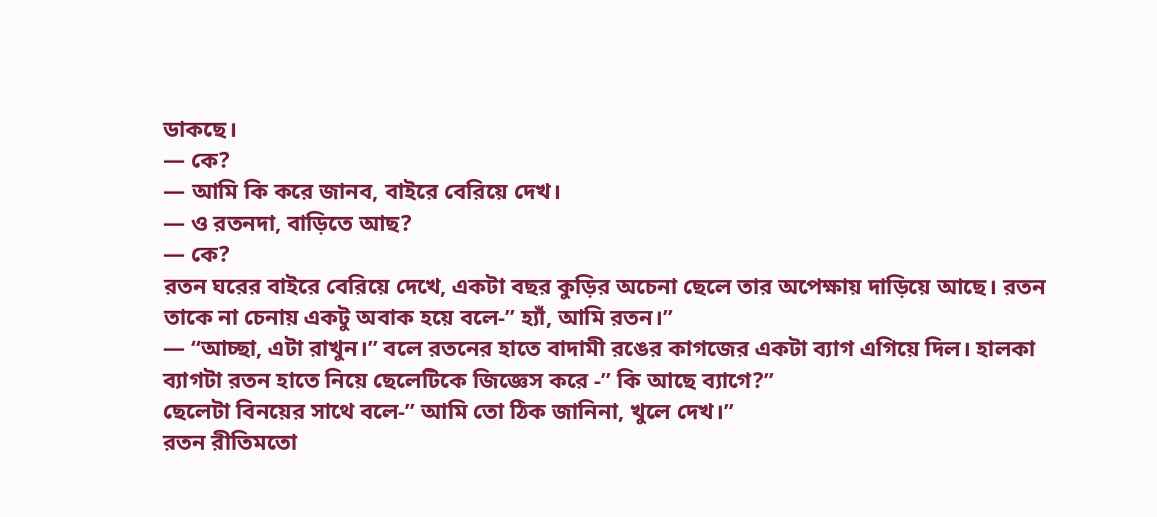ডাকছে।
— কে?
— আমি কি করে জানব, বাইরে বেরিয়ে দেখ।
— ও রতনদা, বাড়িতে আছ?
— কে?
রতন ঘরের বাইরে বেরিয়ে দেখে, একটা বছর কুড়ির অচেনা ছেলে তার অপেক্ষায় দাড়িয়ে আছে। রতন তাকে না চেনায় একটু অবাক হয়ে বলে-” হ্যাঁ, আমি রতন।”
— “আচ্ছা, এটা রাখুন।” বলে রতনের হাতে বাদামী রঙের কাগজের একটা ব্যাগ এগিয়ে দিল। হালকা ব্যাগটা রতন হাতে নিয়ে ছেলেটিকে জিজ্ঞেস করে -” কি আছে ব্যাগে?”
ছেলেটা বিনয়ের সাথে বলে-” আমি তো ঠিক জানিনা, খুলে দেখ।”
রতন রীতিমতো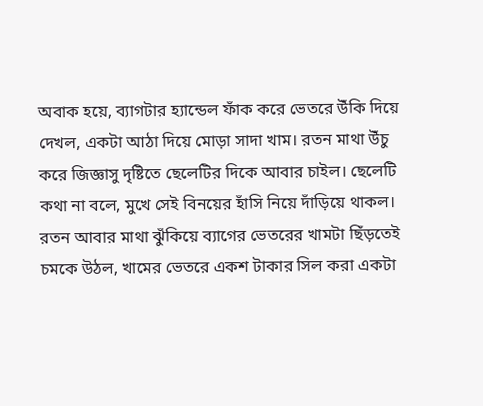অবাক হয়ে, ব্যাগটার হ্যান্ডেল ফাঁক করে ভেতরে উঁকি দিয়ে দেখল, একটা আঠা দিয়ে মোড়া সাদা খাম। রতন মাথা উঁচু করে জিজ্ঞাসু দৃষ্টিতে ছেলেটির দিকে আবার চাইল। ছেলেটি কথা না বলে, মুখে সেই বিনয়ের হাঁসি নিয়ে দাঁড়িয়ে থাকল। রতন আবার মাথা ঝুঁকিয়ে ব্যাগের ভেতরের খামটা ছিঁড়তেই চমকে উঠল, খামের ভেতরে একশ টাকার সিল করা একটা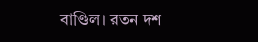বাণ্ডিল। রতন দশ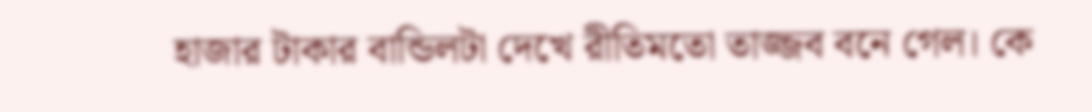হাজার টাকার বান্ডিলটা দেখে রীতিমতো তাজ্জব বনে গেল। কে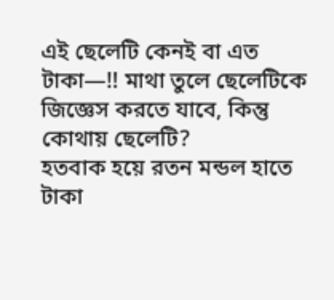এই ছেলেটি কেনই বা এত টাকা—!! মাথা তুলে ছেলেটিকে জিজ্ঞেস করতে যাবে, কিন্তু কোথায় ছেলেটি?
হতবাক হয়ে রতন মন্ডল হাতে টাকা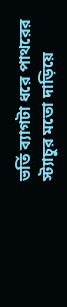ভর্তি ব্যাগটা ধরে পাথরের স্ট্যাচুর মতো দাড়িয়ে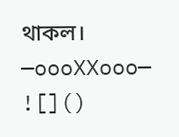থাকল।
—oooXXooo—
![]()